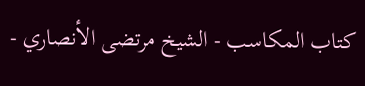كتاب المكاسب - الشيخ مرتضى الأنصاري -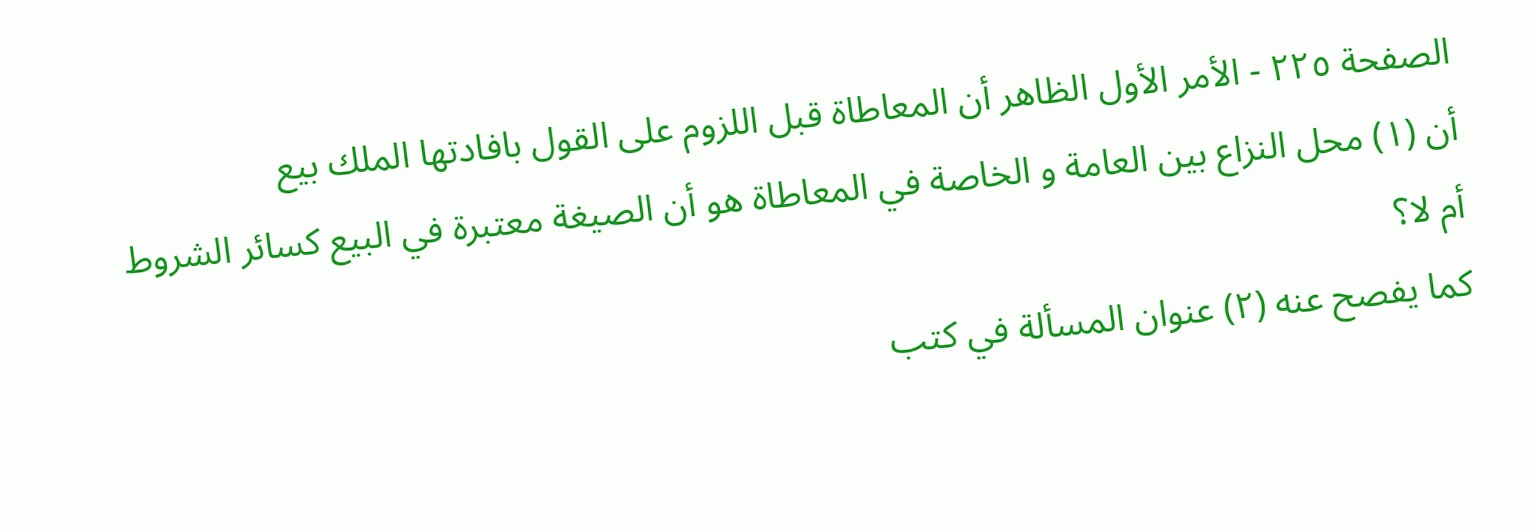الصفحة ٢٢٥ - الأمر الأول الظاهر أن المعاطاة قبل اللزوم على القول بافادتها الملك بيع
أن (١) محل النزاع بين العامة و الخاصة في المعاطاة هو أن الصيغة معتبرة في البيع كسائر الشروط أم لا؟
كما يفصح عنه (٢) عنوان المسألة في كتب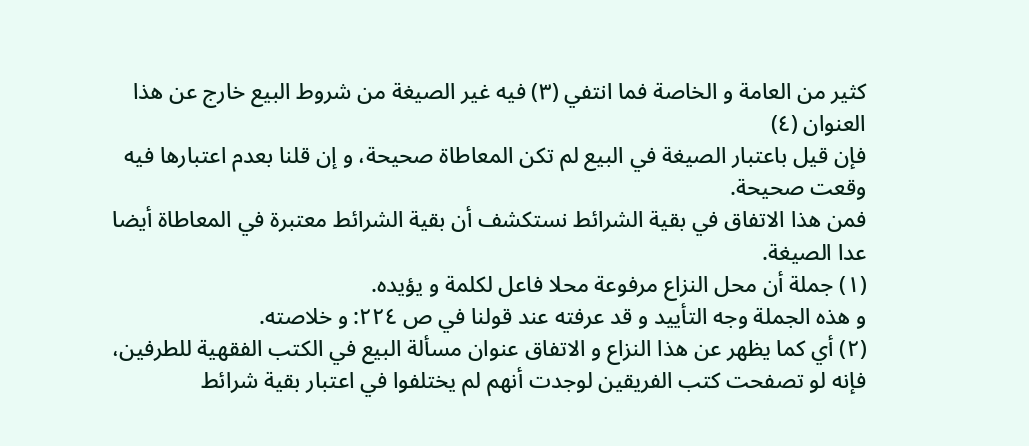كثير من العامة و الخاصة فما انتفي (٣) فيه غير الصيغة من شروط البيع خارج عن هذا العنوان (٤)
فإن قيل باعتبار الصيغة في البيع لم تكن المعاطاة صحيحة، و إن قلنا بعدم اعتبارها فيه وقعت صحيحة.
فمن هذا الاتفاق في بقية الشرائط نستكشف أن بقية الشرائط معتبرة في المعاطاة أيضا عدا الصيغة.
(١) جملة أن محل النزاع مرفوعة محلا فاعل لكلمة و يؤيده.
و هذه الجملة وجه التأييد و قد عرفته عند قولنا في ص ٢٢٤: و خلاصته.
(٢) أي كما يظهر عن هذا النزاع و الاتفاق عنوان مسألة البيع في الكتب الفقهية للطرفين، فإنه لو تصفحت كتب الفريقين لوجدت أنهم لم يختلفوا في اعتبار بقية شرائط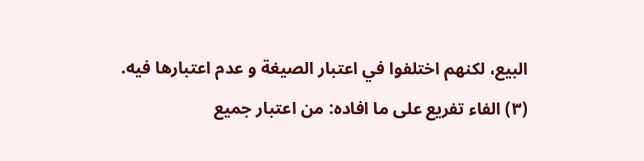البيع، لكنهم اختلفوا في اعتبار الصيغة و عدم اعتبارها فيه.
(٣) الفاء تفريع على ما افاده: من اعتبار جميع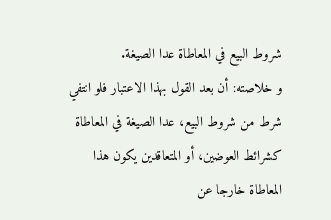شروط البيع في المعاطاة عدا الصيغة.
و خلاصته: أن بعد القول بهذا الاعتبار فلو انتفي شرط من شروط البيع، عدا الصيغة في المعاطاة كشرائط العوضين، أو المتعاقدين يكون هذا المعاطاة خارجا عن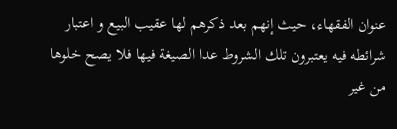عنوان الفقهاء، حيث إنهم بعد ذكرهم لها عقيب البيع و اعتبار شرائطه فيه يعتبرون تلك الشروط عدا الصيغة فيها فلا يصح خلوها من غير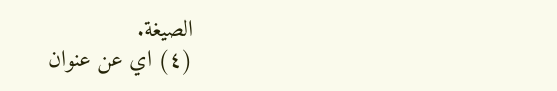الصيغة.
(٤) اي عن عنوان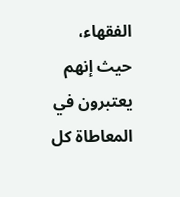الفقهاء، حيث إنهم يعتبرون في المعاطاة كل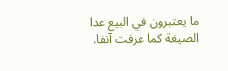ما يعتبرون في البيع عدا الصيغة كما عرفت آنفا.